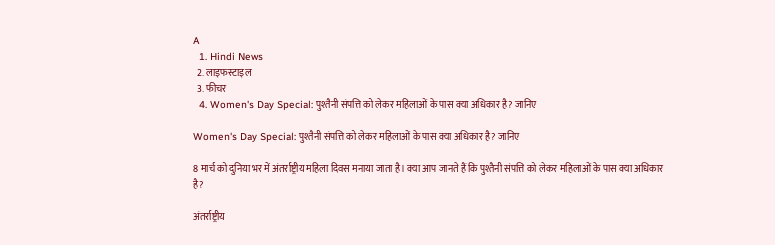A
  1. Hindi News
  2. लाइफस्टाइल
  3. फीचर
  4. Women's Day Special: पुश्तैनी संपत्ति को लेकर महिलाओं के पास क्या अधिकार है? जानिए

Women's Day Special: पुश्तैनी संपत्ति को लेकर महिलाओं के पास क्या अधिकार है? जानिए

8 मार्च को दुनिया भर में अंतर्राष्ट्रीय महिला दिवस मनाया जाता है। क्या आप जानते हैं कि पुश्तैनी संपत्ति को लेकर महिलाओं के पास क्या अधिकार है?

अंतर्राष्ट्रीय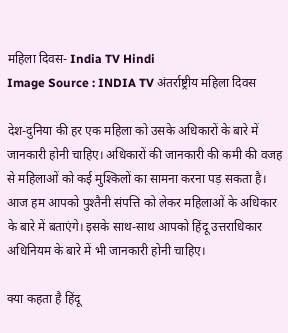महिला दिवस- India TV Hindi
Image Source : INDIA TV अंतर्राष्ट्रीय महिला दिवस

देश-दुनिया की हर एक महिला को उसके अधिकारों के बारे में जानकारी होनी चाहिए। अधिकारों की जानकारी की कमी की वजह से महिलाओं को कई मुश्किलों का सामना करना पड़ सकता है। आज हम आपको पुश्तैनी संपत्ति को लेकर महिलाओं के अधिकार के बारे में बताएंगे। इसके साथ-साथ आपको हिंदू उत्तराधिकार अधिनियम के बारे में भी जानकारी होनी चाहिए।

क्या कहता है हिंदू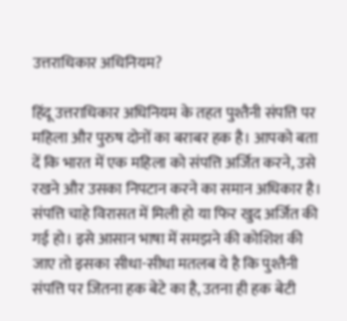उत्तराधिकार अधिनियम?

हिंदू उत्तराधिकार अधिनियम के तहत पुश्तैनी संपत्ति पर महिला और पुरुष दोनों का बराबर हक है। आपको बता दें कि भारत में एक महिला को संपत्ति अर्जित करने, उसे रखने और उसका निपटान करने का समान अधिकार है। संपत्ति चाहे विरासत में मिली हो या फिर खुद अर्जित की गई हो। इसे आसान भाषा में समझने की कोशिश की जाए तो इसका सीधा-सीधा मतलब ये है कि पुश्तैनी संपत्ति पर जितना हक बेटे का है, उतना ही हक बेटी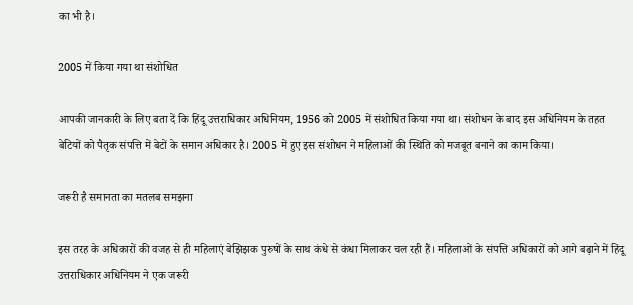का भी है।

2005 में किया गया था संशोधित

आपकी जानकारी के लिए बता दें कि हिंदू उत्तराधिकार अधिनियम, 1956 को 2005 में संशोधित किया गया था। संशोधन के बाद इस अधिनियम के तहत बेटियों को पैतृक संपत्ति में बेटों के समान अधिकार है। 2005 में हुए इस संशोधन ने महिलाओं की स्थिति को मजबूत बनाने का काम किया।

जरूरी है समानता का मतलब समझना

इस तरह के अधिकारों की वजह से ही महिलाएं बेझिझक पुरुषों के साथ कंधे से कंधा मिलाकर चल रही हैं। महिलाओं के संपत्ति अधिकारों को आगे बढ़ाने में हिंदू उत्तराधिकार अधिनियम ने एक जरूरी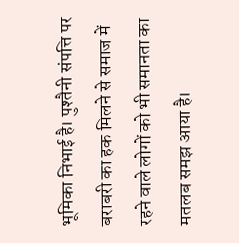भूमिका निभाई है। पुश्तैनी संपत्ति पर बराबरी का हक मिलने से समाज में रहने वाले लोगों को भी समानता का मतलब समझ आया है।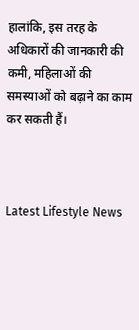हालांकि, इस तरह के अधिकारों की जानकारी की कमी, महिलाओं की समस्याओं को बढ़ाने का काम कर सकती हैं।



Latest Lifestyle News